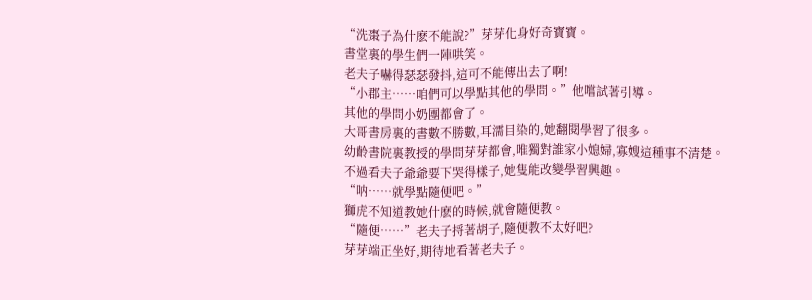“洗棗子為什麽不能說?”芽芽化身好奇寶寶。
書堂裏的學生們一陣哄笑。
老夫子嚇得瑟瑟發抖,這可不能傳出去了啊!
“小郡主……咱們可以學點其他的學問。”他嚐試著引導。
其他的學問小奶團都會了。
大哥書房裏的書數不勝數,耳濡目染的,她翻閱學習了很多。
幼齡書院裏教授的學問芽芽都會,唯獨對誰家小媳婦,寡嫂這種事不清楚。
不過看夫子爺爺要下哭得樣子,她隻能改變學習興趣。
“呐……就學點隨便吧。”
獅虎不知道教她什麽的時候,就會隨便教。
“隨便……”老夫子捋著胡子,隨便教不太好吧?
芽芽端正坐好,期待地看著老夫子。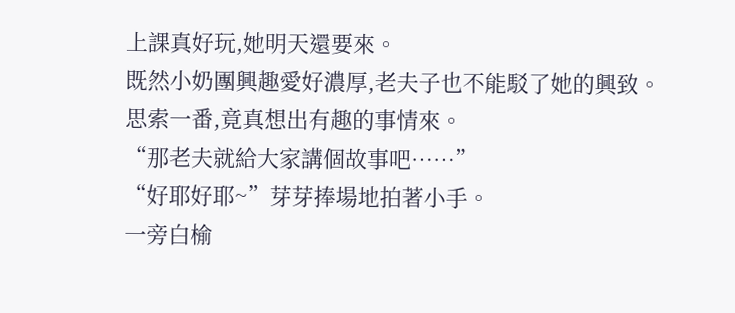上課真好玩,她明天還要來。
既然小奶團興趣愛好濃厚,老夫子也不能駁了她的興致。
思索一番,竟真想出有趣的事情來。
“那老夫就給大家講個故事吧……”
“好耶好耶~”芽芽捧場地拍著小手。
一旁白榆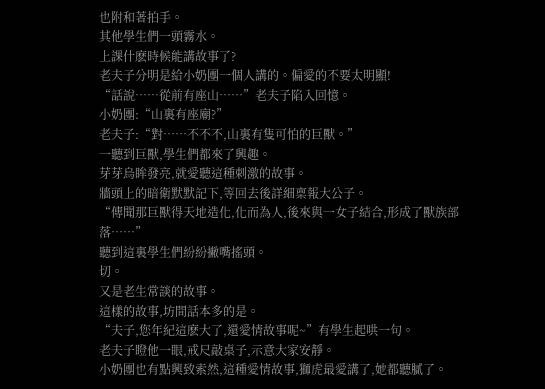也附和著拍手。
其他學生們一頭霧水。
上課什麽時候能講故事了?
老夫子分明是給小奶團一個人講的。偏愛的不要太明顯!
“話說……從前有座山……”老夫子陷入回憶。
小奶團:“山裏有座廟?”
老夫子:“對……不不不,山裏有隻可怕的巨獸。”
一聽到巨獸,學生們都來了興趣。
芽芽烏眸發亮,就愛聽這種刺激的故事。
牆頭上的暗衛默默記下,等回去後詳細稟報大公子。
“傳聞那巨獸得天地造化,化而為人,後來與一女子結合,形成了獸族部落……”
聽到這裏學生們紛紛撇嘴搖頭。
切。
又是老生常談的故事。
這樣的故事,坊間話本多的是。
“夫子,您年紀這麽大了,還愛情故事呢~”有學生起哄一句。
老夫子瞪他一眼,戒尺敲桌子,示意大家安靜。
小奶團也有點興致索然,這種愛情故事,獅虎最愛講了,她都聽膩了。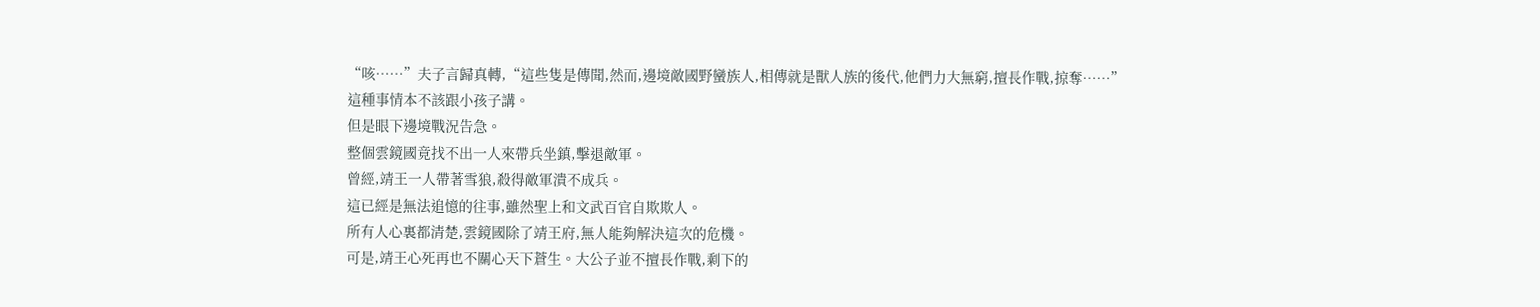“咳……”夫子言歸真轉,“這些隻是傳聞,然而,邊境敵國野蠻族人,相傳就是獸人族的後代,他們力大無窮,擅長作戰,掠奪……”
這種事情本不該跟小孩子講。
但是眼下邊境戰況告急。
整個雲鏡國竟找不出一人來帶兵坐鎮,擊退敵軍。
曾經,靖王一人帶著雪狼,殺得敵軍潰不成兵。
這已經是無法追憶的往事,雖然聖上和文武百官自欺欺人。
所有人心裏都清楚,雲鏡國除了靖王府,無人能夠解決這次的危機。
可是,靖王心死再也不關心天下蒼生。大公子並不擅長作戰,剩下的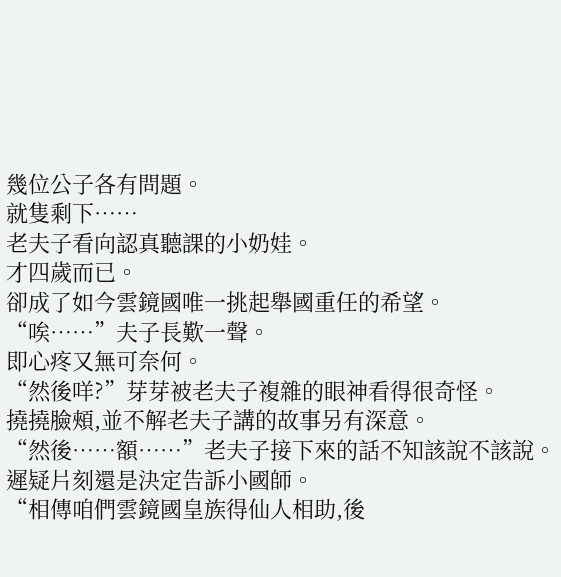幾位公子各有問題。
就隻剩下……
老夫子看向認真聽課的小奶娃。
才四歲而已。
卻成了如今雲鏡國唯一挑起舉國重任的希望。
“唉……”夫子長歎一聲。
即心疼又無可奈何。
“然後咩?”芽芽被老夫子複雜的眼神看得很奇怪。
撓撓臉頰,並不解老夫子講的故事另有深意。
“然後……額……”老夫子接下來的話不知該說不該說。
遲疑片刻還是決定告訴小國師。
“相傳咱們雲鏡國皇族得仙人相助,後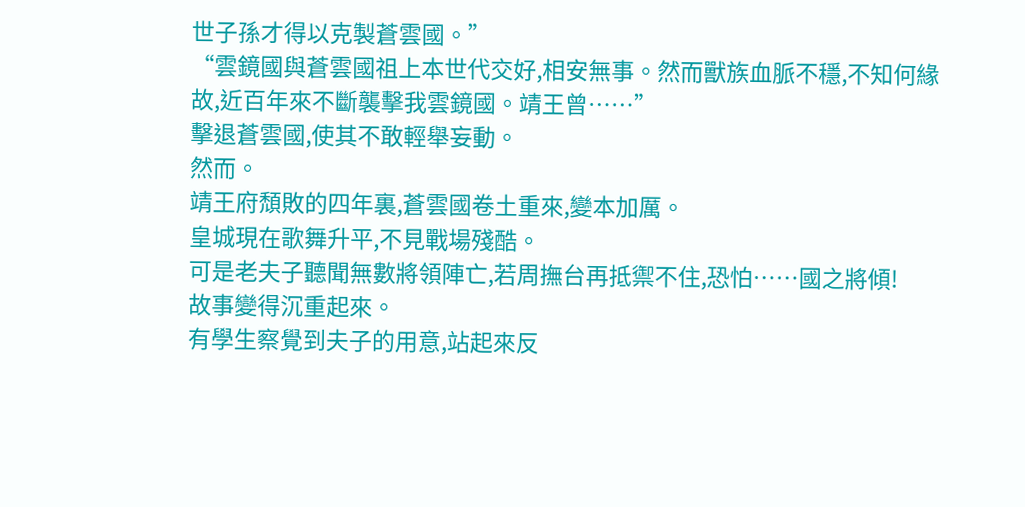世子孫才得以克製蒼雲國。”
“雲鏡國與蒼雲國祖上本世代交好,相安無事。然而獸族血脈不穩,不知何緣故,近百年來不斷襲擊我雲鏡國。靖王曾……”
擊退蒼雲國,使其不敢輕舉妄動。
然而。
靖王府頹敗的四年裏,蒼雲國卷土重來,變本加厲。
皇城現在歌舞升平,不見戰場殘酷。
可是老夫子聽聞無數將領陣亡,若周撫台再抵禦不住,恐怕……國之將傾!
故事變得沉重起來。
有學生察覺到夫子的用意,站起來反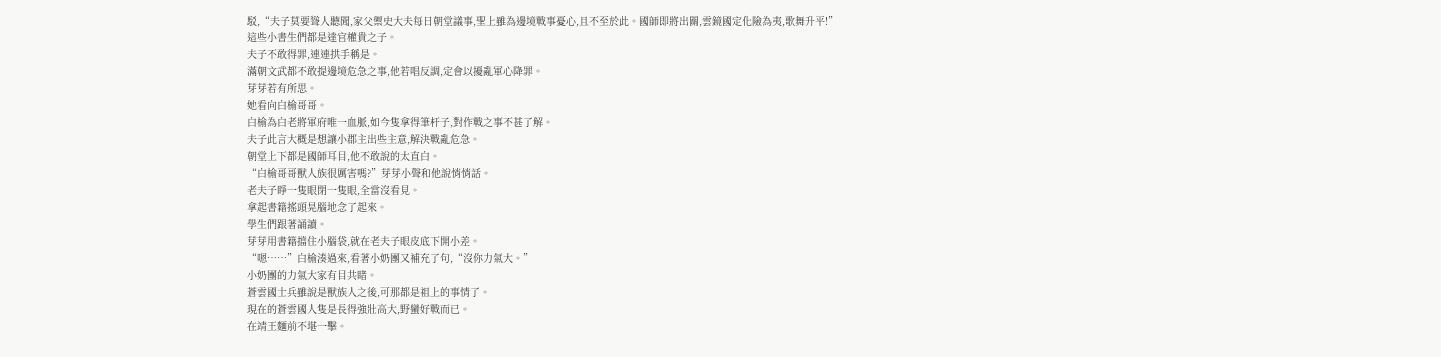駁,“夫子莫要聳人聽聞,家父禦史大夫每日朝堂議事,聖上雖為邊境戰事憂心,且不至於此。國師即將出關,雲鏡國定化險為夷,歌舞升平!”
這些小書生們都是達官權貴之子。
夫子不敢得罪,連連拱手稱是。
滿朝文武都不敢提邊境危急之事,他若唱反調,定會以擾亂軍心降罪。
芽芽若有所思。
她看向白榆哥哥。
白榆為白老將軍府唯一血脈,如今隻拿得筆杆子,對作戰之事不甚了解。
夫子此言大概是想讓小郡主出些主意,解決戰亂危急。
朝堂上下都是國師耳目,他不敢說的太直白。
“白榆哥哥獸人族很厲害嗎?”芽芽小聲和他說悄悄話。
老夫子睜一隻眼閉一隻眼,全當沒看見。
拿起書籍搖頭晃腦地念了起來。
學生們跟著誦讀。
芽芽用書籍擋住小腦袋,就在老夫子眼皮底下開小差。
“嗯……”白榆湊過來,看著小奶團又補充了句,“沒你力氣大。”
小奶團的力氣大家有目共睹。
蒼雲國士兵雖說是獸族人之後,可那都是祖上的事情了。
現在的蒼雲國人隻是長得強壯高大,野蠻好戰而已。
在靖王麵前不堪一擊。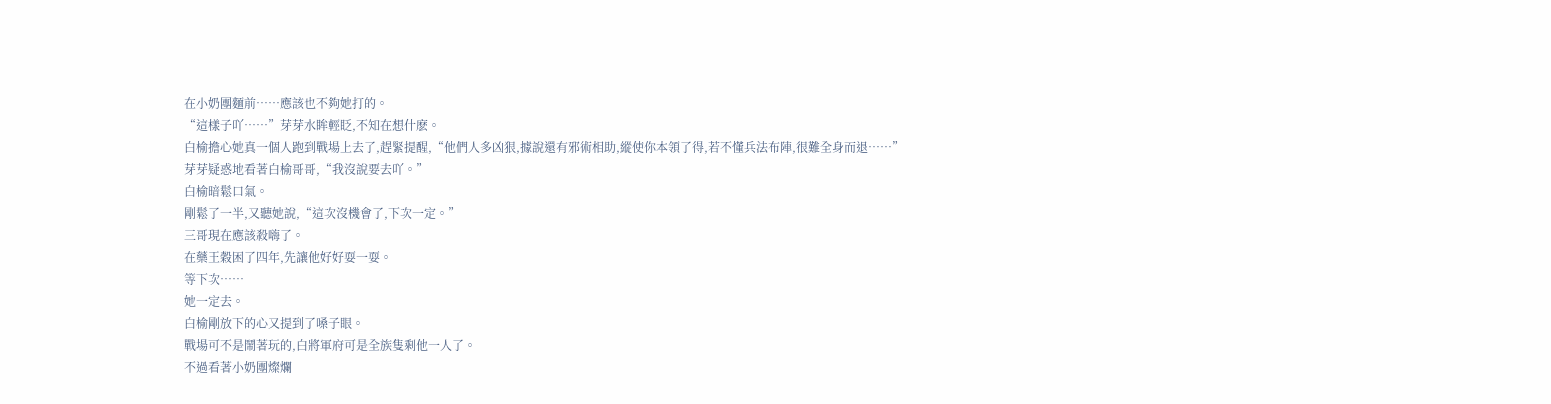在小奶團麵前……應該也不夠她打的。
“這樣子吖……”芽芽水眸輕眨,不知在想什麽。
白榆擔心她真一個人跑到戰場上去了,趕緊提醒,“他們人多凶狠,據說還有邪術相助,縱使你本領了得,若不懂兵法布陣,很難全身而退……”
芽芽疑惑地看著白榆哥哥,“我沒說要去吖。”
白榆暗鬆口氣。
剛鬆了一半,又聽她說,“這次沒機會了,下次一定。”
三哥現在應該殺嗨了。
在藥王穀困了四年,先讓他好好耍一耍。
等下次……
她一定去。
白榆剛放下的心又提到了嗓子眼。
戰場可不是鬧著玩的,白將軍府可是全族隻剩他一人了。
不過看著小奶團燦爛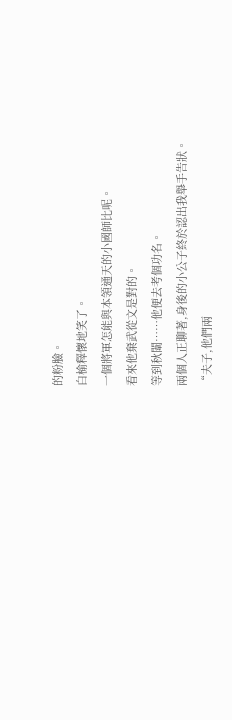的粉臉。
白榆釋懷地笑了。
一個將軍怎能與本領通天的小國師比呢。
看來他棄武從文是對的。
等到秋闈……他便去考個功名。
兩個人正聊著,身後的小公子終於認出我舉手告狀。
“夫子,他們兩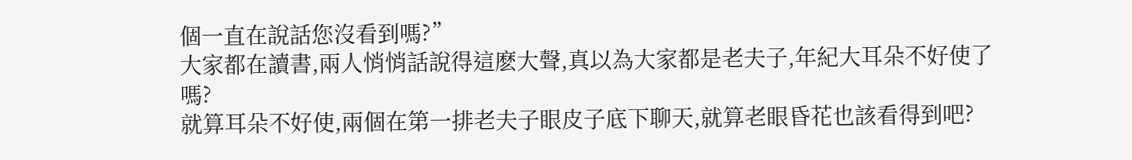個一直在說話您沒看到嗎?”
大家都在讀書,兩人悄悄話說得這麽大聲,真以為大家都是老夫子,年紀大耳朵不好使了嗎?
就算耳朵不好使,兩個在第一排老夫子眼皮子底下聊天,就算老眼昏花也該看得到吧?